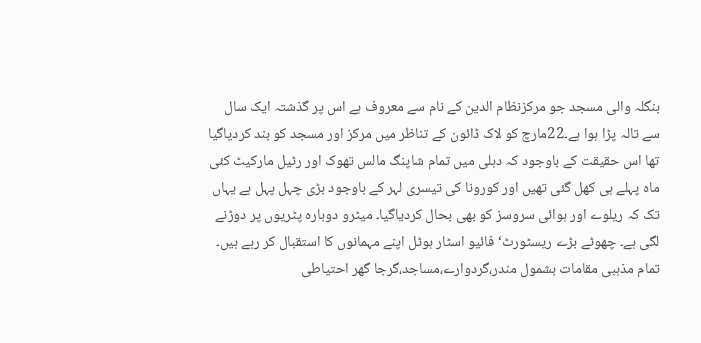بنگلہ والی مسجد جو مرکزنظام الدین کے نام سے معروف ہے اس پر گذشتہ ایک سال سے تالہ پڑا ہوا ہے۔22مارچ کو لاک ڈائون کے تناظر میں مرکز اور مسجد کو بند کردیاگیا تھا اس حقیقت کے باوجود کہ دہلی میں تمام شاپنگ مالس تھوک اور رٹیل مارکیٹ کئی ماہ پہلے ہی کھل گئی تھیں اور کورونا کی تیسری لہر کے باوجود بڑی چہل پہل ہے یہاں تک کہ ریلوے اور ہوائی سروسز کو بھی بحال کردیاگیا۔ میٹرو دوبارہ پٹریوں پر دوڑنے لگی ہے۔ چھوٹے بڑے ریسٹورٹ‘فائیو اسٹار ہوٹل اپنے مہمانوں کا استقبال کر رہے ہیں۔ تمام مذہبی مقامات بشمول مندر،گردوارے،مساجد،گرجا گھر احتیاطی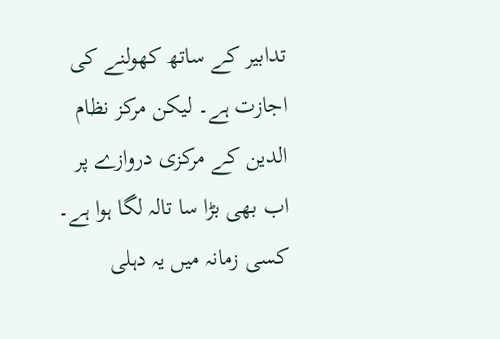تدابیر کے ساتھ کھولنے کی اجازت ہے۔ لیکن مرکز نظام الدین کے مرکزی دروازے پر اب بھی بڑا سا تالہ لگا ہوا ہے۔ کسی زمانہ میں یہ دہلی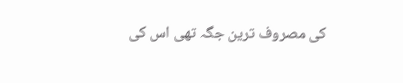کی مصروف ترین جگہ تھی اس کی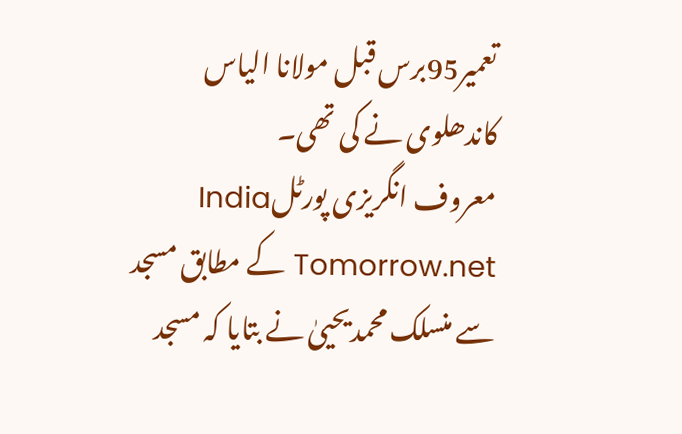تعمیر95برس قبل مولانا الیاس کاندھلوی نے کی تھی۔
معروف انگریزی پورٹلIndia Tomorrow.net کے مطابق مسجد سے منسلک محمدیحییٰ نے بتایا کہ مسجد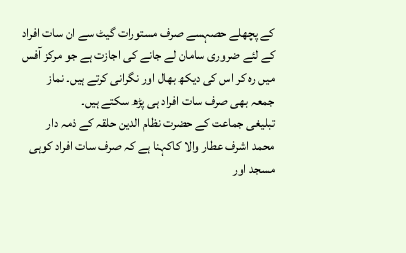کے پچھلے حصہسے صرف مستورات گیٹ سے ان سات افراد کے لئے ضروری سامان لے جانے کی اجازت ہے جو مرکز آفس میں رہ کر اس کی دیکھ بھال اور نگرانی کرتے ہیں۔ نماز جمعہ بھی صرف سات افراد ہی پڑھ سکتے ہیں۔
تبلیغی جماعت کے حضرت نظام الدین حلقہ کے ذمہ دار محمد اشرف عطار والا کاکہنا ہے کہ صرف سات افراد کوہی مسجد اور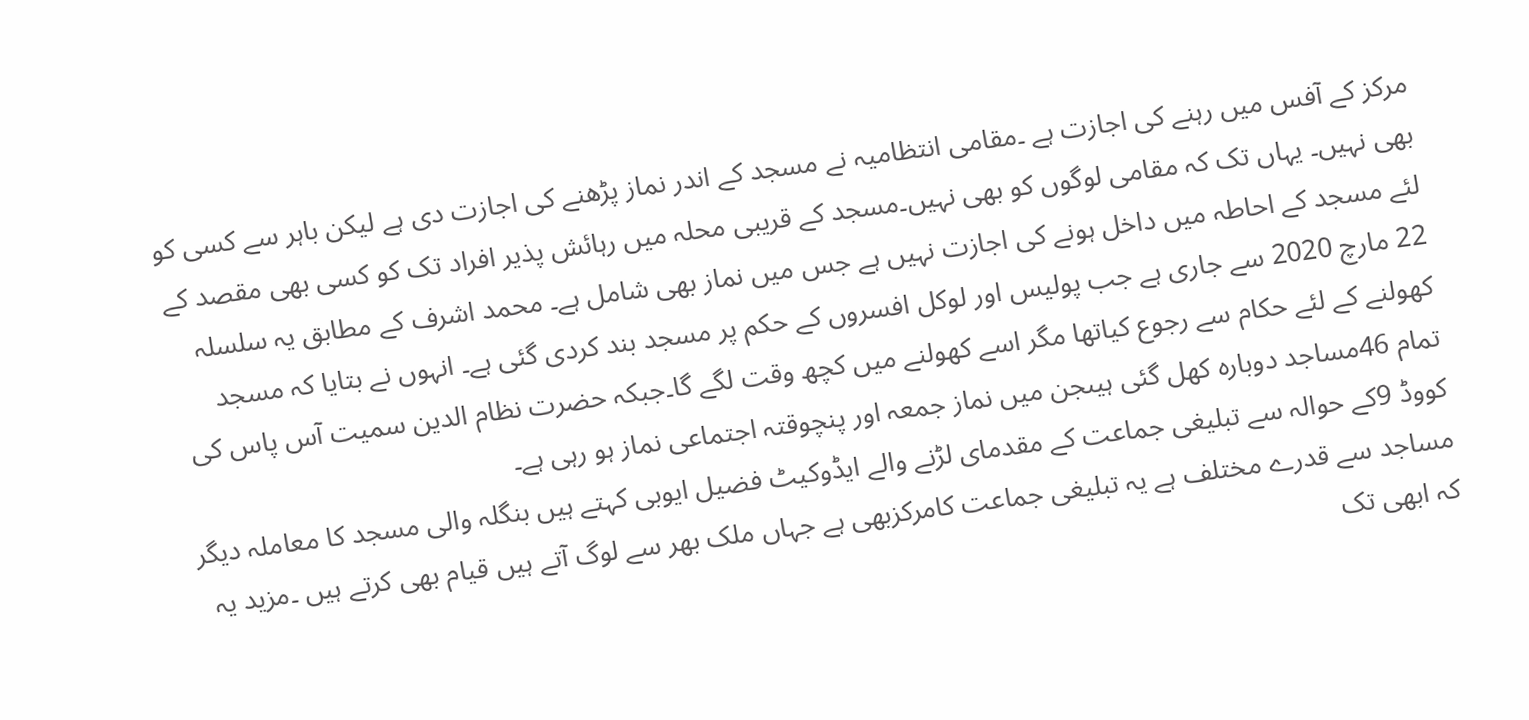مرکز کے آفس میں رہنے کی اجازت ہے ۔مقامی انتظامیہ نے مسجد کے اندر نماز پڑھنے کی اجازت دی ہے لیکن باہر سے کسی کو بھی نہیں۔ یہاں تک کہ مقامی لوگوں کو بھی نہیں۔مسجد کے قریبی محلہ میں رہائش پذیر افراد تک کو کسی بھی مقصد کے لئے مسجد کے احاطہ میں داخل ہونے کی اجازت نہیں ہے جس میں نماز بھی شامل ہے۔ محمد اشرف کے مطابق یہ سلسلہ 22 مارچ 2020 سے جاری ہے جب پولیس اور لوکل افسروں کے حکم پر مسجد بند کردی گئی ہے۔ انہوں نے بتایا کہ مسجد کھولنے کے لئے حکام سے رجوع کیاتھا مگر اسے کھولنے میں کچھ وقت لگے گا۔جبکہ حضرت نظام الدین سمیت آس پاس کی تمام 46مساجد دوبارہ کھل گئی ہیںجن میں نماز جمعہ اور پنچوقتہ اجتماعی نماز ہو رہی ہے۔
کووڈ 9کے حوالہ سے تبلیغی جماعت کے مقدمای لڑنے والے ایڈوکیٹ فضیل ایوبی کہتے ہیں بنگلہ والی مسجد کا معاملہ دیگر مساجد سے قدرے مختلف ہے یہ تبلیغی جماعت کامرکزبھی ہے جہاں ملک بھر سے لوگ آتے ہیں قیام بھی کرتے ہیں ۔مزید یہ کہ ابھی تک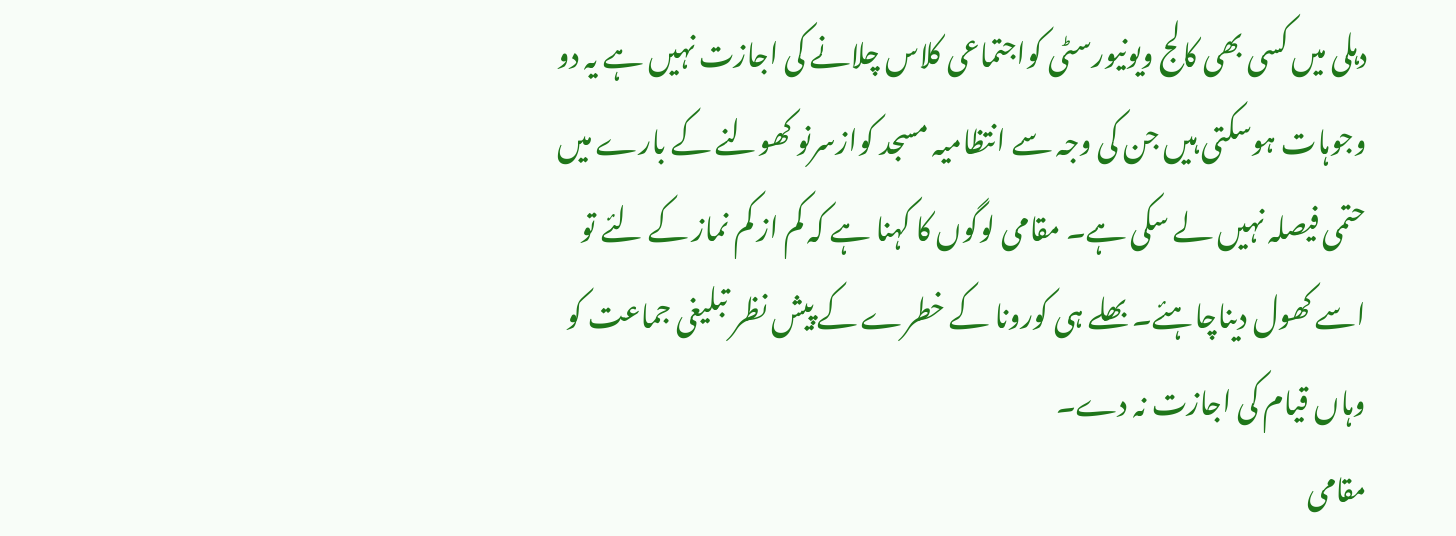دہلی میں کسی بھی کالج ویونیورسٹی کواجتماعی کلاس چلانے کی اجازت نہیں ہے یہ دو وجوہات ہوسکتی ہیں جن کی وجہ سے انتظامیہ مسجد کوازسرنو کھولنے کے بارے میں حتمی فیصلہ نہیں لے سکی ہے۔ مقامی لوگوں کا کہنا ہے کہ کم از کم نماز کے لئے تو اسے کھول دیناچاہئے۔ بھلے ہی کورونا کے خطرے کے پیش نظر تبلیغی جماعت کو وہاں قیام کی اجازت نہ دے۔
مقامی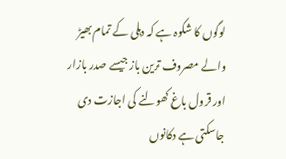لوگوں کا شکوہ ہے کہ دہلی کے تمام بھیڑ والے مصروف ترین باز جیسے صدر بازار اور قرول باغ کھولنے کی اجازت دی جاسکتی ہے دکانوں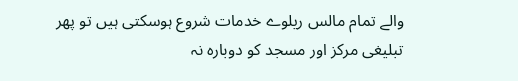والے تمام مالس ریلوے خدمات شروع ہوسکتی ہیں تو پھر تبلیغی مرکز اور مسجد کو دوبارہ نہ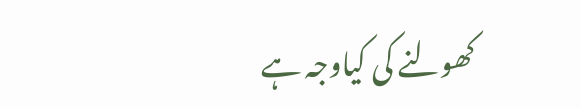کھولنے کی کیاوجہ ہے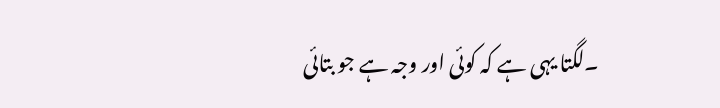۔لگتا یہی ہے کہ کوئی اور وجہ ہے جو بتائی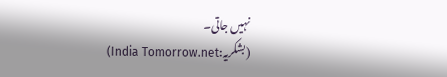نہیں جاتی۔
(بشکریہ:India Tomorrow.net)